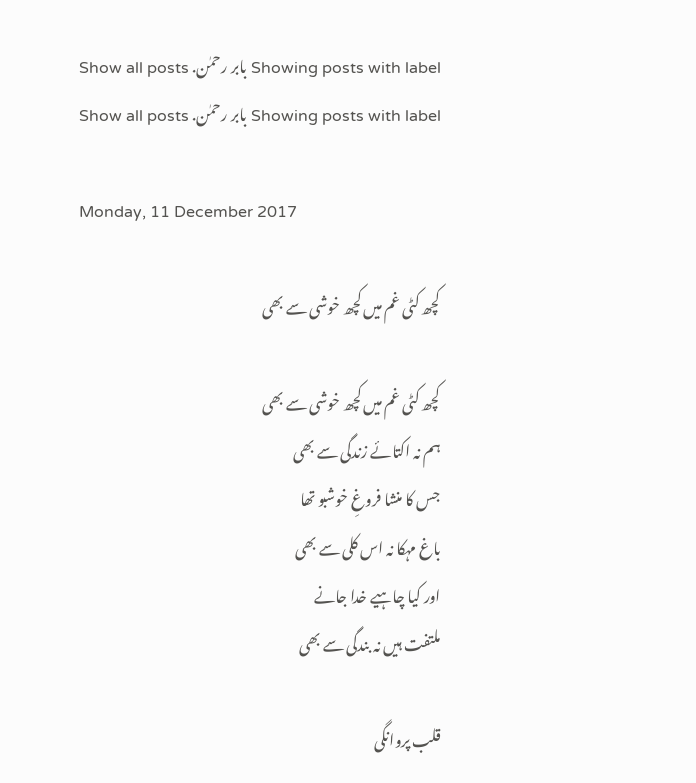Showing posts with label بابر رحمٰن. Show all posts
Showing posts with label بابر رحمٰن. Show all posts

Monday, 11 December 2017

کچھ کٹی غم میں کچھ خوشی سے بھی

کچھ کٹی غم میں کچھ خوشی سے بھی
ہم نہ اکتائے زندگی سے بھی
جس کا منشا فروغِ خوشبو تھا
باغ مہکا نہ اس کلی سے بھی
اور کیا چاہیے خدا جانے
ملتفت ہیں نہ بندگی سے بھی

قلب پروانگی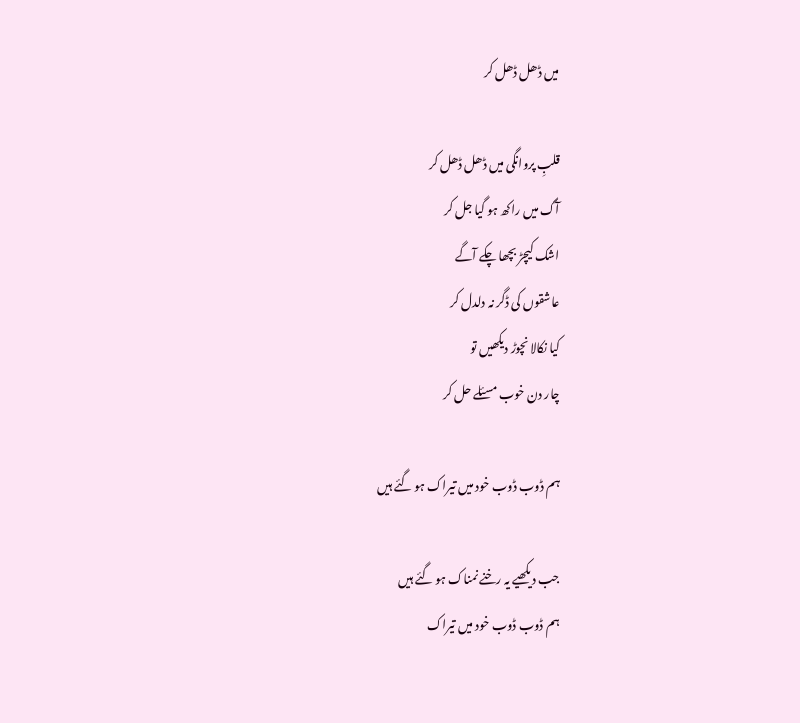میں ڈھل ڈھل کر

قلبِ پروانگی میں ڈھل ڈھل کر
آگ میں راکھ ہو گیا جل کر
اشک کیچڑ بچھا چکے آگے
عاشقوں کی ڈگر نہ دلدل کر
کیا نکالا نچوڑ دیکھیں تو
چار دن خوب مسئلے حل کر

ہم ڈوب ڈوب خود میں تیراک ہو گئے ہیں

جب دیکھیے یہ رخنے نمناک ہو گئے ہیں
ہم ڈوب ڈوب خود میں تیراک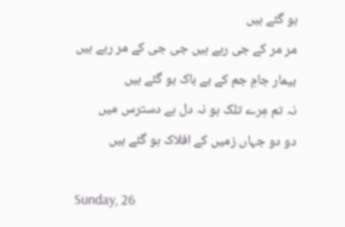ہو گئے ہیں
مر مر کے جی رہے ہیں جی جی کے مر رہے ہیں
بیمار جامِ جم کے بے باک ہو گئے ہیں
نہ تم مِرے تلک ہو نہ دل ہے دسترس میں
دو دو جہاں زمیں کے افلاک ہو گئے ہیں

Sunday, 26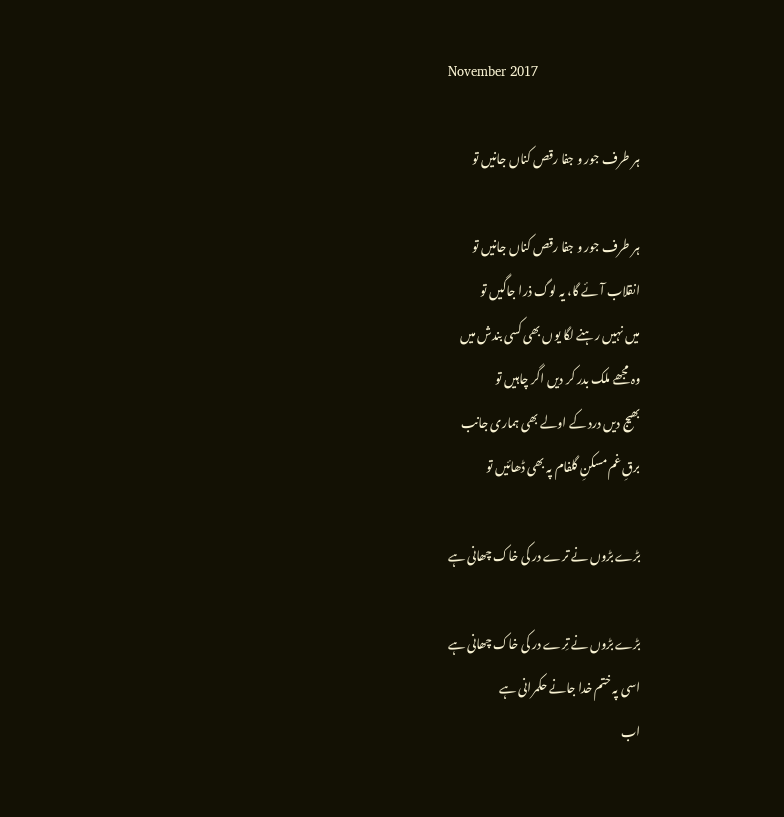November 2017

ہر طرف جور و جفا رقص کناں جانیں تو

ہر طرف جور و جفا رقص کناں جانیں تو
انقلاب آئے گا، یہ لوگ ذرا جاگیں تو
میں نہیں رہنے لگا یوں بھی کسی بندش میں
وہ مجھے ملک بدر کر دیں اگر چاہیں تو
بھیج دیں درد کے اولے بھی ہماری جانب
برقِ غم مسکنِ گلفام پہ بھی ڈھائیں تو

بڑے بڑوں نے ترے در کی خاک چھانی ہے

بڑے بڑوں نے تِرے در کی خاک چھانی ہے
اسی پہ ختم خدا جانے حکمرانی ہے
اب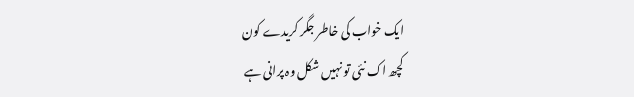ایک خواب کی خاطر جگر کریدے کون
کچھ اک نئی تو نہیں شکل وہ پرانی ہے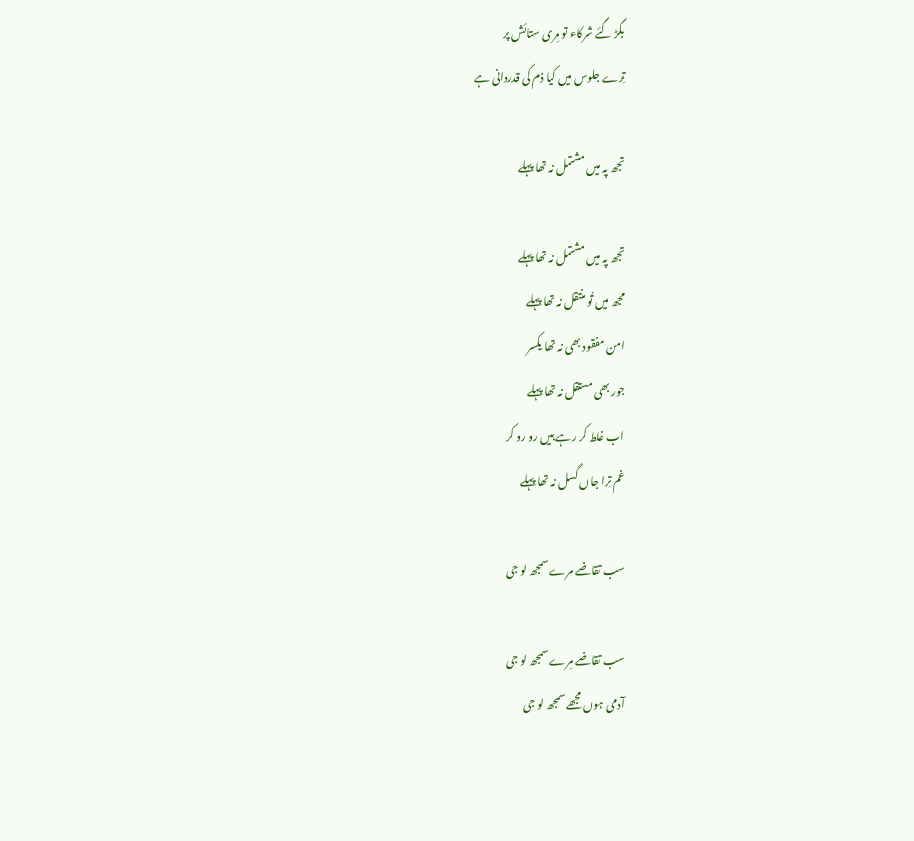بگڑ گئے شرکاء تو مِری ستائش پر
تِرے جلوس میں کیا ذم کی قدردانی ہے

تجھ پہ میں مشتمل نہ تھا پہلے

تجھ پہ میں مشتمل نہ تھا پہلے
مجھ میں تُو منتقل نہ تھا پہلے
امن مفقود بھی نہ تھا یکسر
جور بھی مستقل نہ تھا پہلے
اب غلط کر رہے ہیں رو رو کر
غم تِرا جاں گسل نہ تھا پہلے

سب تقاضے مرے سمجھ لو جی

سب تقاضے مِرے سمجھ لو جی
آدمی ہوں مجھے سمجھ لو جی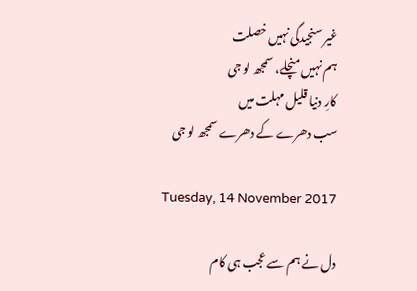غیر سنجیدگی نہیں خصلت
ہم نہیں منچلے، سمجھ لو جی
کارِ دنیا قلیل مہلت میں
سب دھرے کے دھرے سمجھ لو جی

Tuesday, 14 November 2017

دل نے ہم سے عجب ہی کام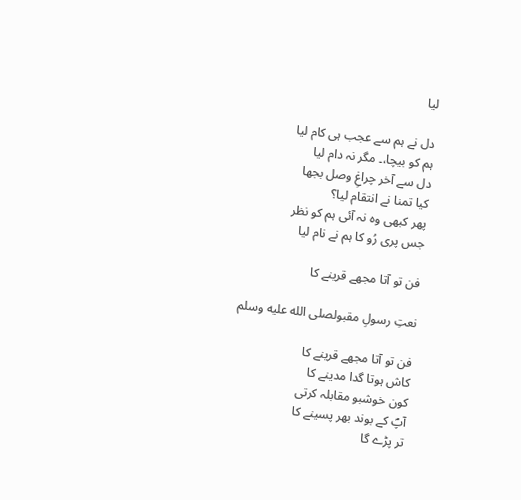لیا

دل نے ہم سے عجب ہی کام لیا
ہم کو بیچا،۔ مگر نہ دام لیا
دل سے آخر چراغِ وصل بجھا
کیا تمنا نے انتقام لیا؟
پھر کبھی وہ نہ آئی ہم کو نظر
جس پری رُو کا ہم نے نام لیا

فن تو آتا مجھے قرینے کا

نعتِ رسولِ مقبولصلى الله عليه وسلم

فن تو آتا مجھے قرینے کا
کاش ہوتا گدا مدینے کا
کون خوشبو مقابلہ کرتی
آپؐ کے بوند بھر پسینے کا
تر پڑے گا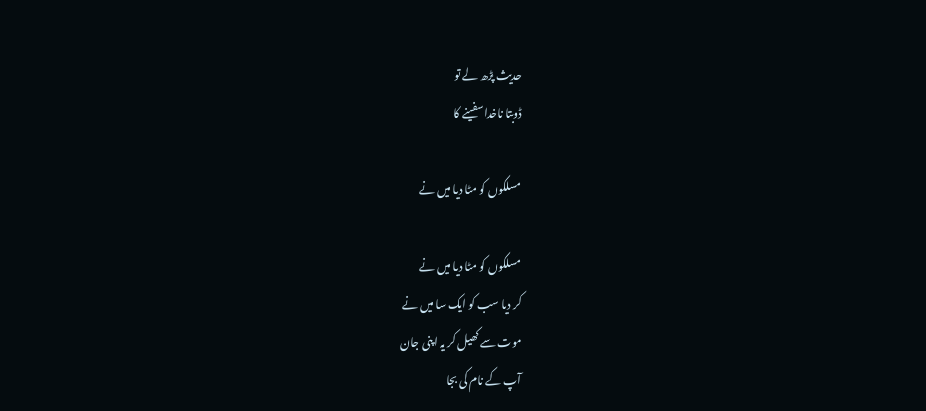حدیث پڑھ لے تو
ڈوبتا ناخدا سفینے کا

مسلکوں کو مٹا دیا میں نے

مسلکوں کو مٹا دیا میں نے
کر دیا سب کو ایک سا میں نے
موت سے کھیل کر یہ اپنی جان
آپ کے نام کی بجا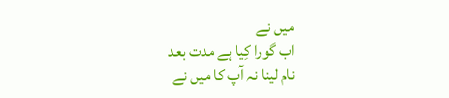میں نے
اب گورا کِیا ہے مدت بعد
نام لینا نہ آپ کا میں نے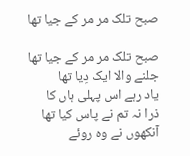صبح تلک مر مر کے جیا تھا

صبح تلک مر مر کے جیا تھا
جلنے والا ایک دِیا تھا
یاد رہے اس پہلی ہاں کا
ذرا نہ تم نے پاس کیا تھا
آنکھوں نے وہ روئے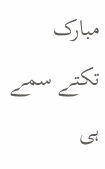مبارک
تکتے سمے ہی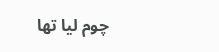چوم لیا تھا